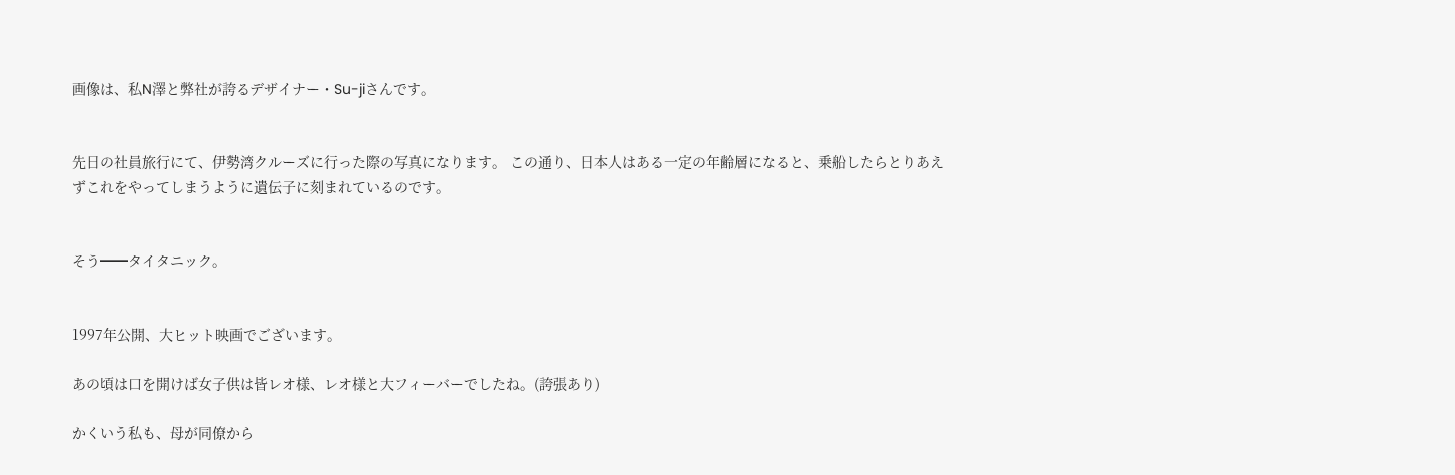画像は、私N澤と弊社が誇るデザイナー・Su-jiさんです。


先日の社員旅行にて、伊勢湾クルーズに行った際の写真になります。 この通り、日本人はある一定の年齢層になると、乗船したらとりあえずこれをやってしまうように遺伝子に刻まれているのです。


そう━━タイタニック。


1997年公開、大ヒット映画でございます。

あの頃は口を開けば女子供は皆レオ様、レオ様と大フィーバーでしたね。(誇張あり)

かくいう私も、母が同僚から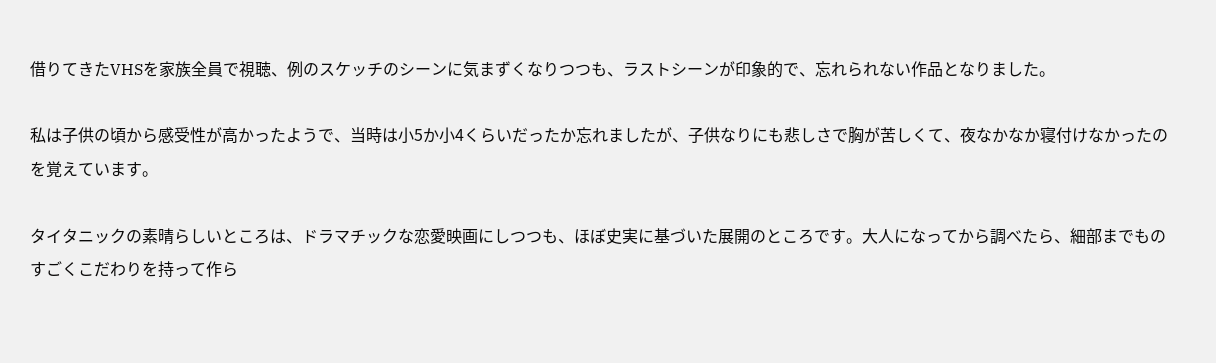借りてきたVHSを家族全員で視聴、例のスケッチのシーンに気まずくなりつつも、ラストシーンが印象的で、忘れられない作品となりました。

私は子供の頃から感受性が高かったようで、当時は小5か小4くらいだったか忘れましたが、子供なりにも悲しさで胸が苦しくて、夜なかなか寝付けなかったのを覚えています。

タイタニックの素晴らしいところは、ドラマチックな恋愛映画にしつつも、ほぼ史実に基づいた展開のところです。大人になってから調べたら、細部までものすごくこだわりを持って作ら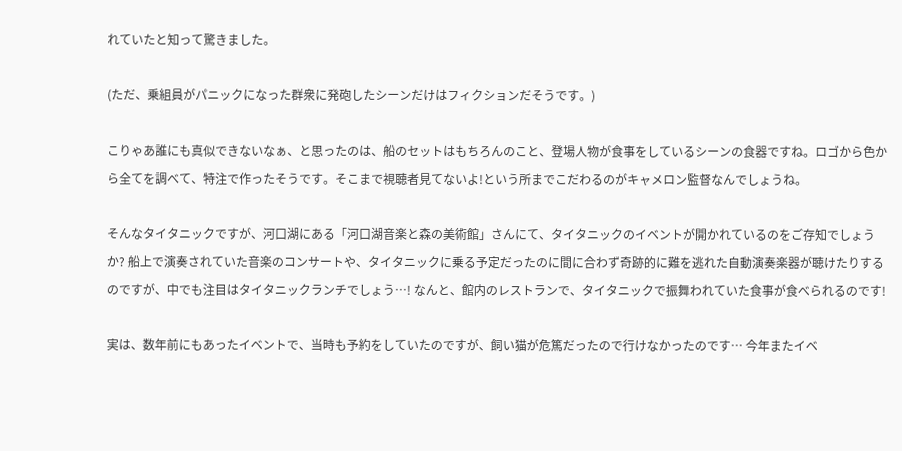れていたと知って驚きました。

(ただ、乗組員がパニックになった群衆に発砲したシーンだけはフィクションだそうです。)

こりゃあ誰にも真似できないなぁ、と思ったのは、船のセットはもちろんのこと、登場人物が食事をしているシーンの食器ですね。ロゴから色から全てを調べて、特注で作ったそうです。そこまで視聴者見てないよ!という所までこだわるのがキャメロン監督なんでしょうね。

そんなタイタニックですが、河口湖にある「河口湖音楽と森の美術館」さんにて、タイタニックのイベントが開かれているのをご存知でしょうか? 船上で演奏されていた音楽のコンサートや、タイタニックに乗る予定だったのに間に合わず奇跡的に難を逃れた自動演奏楽器が聴けたりするのですが、中でも注目はタイタニックランチでしょう…! なんと、館内のレストランで、タイタニックで振舞われていた食事が食べられるのです!

実は、数年前にもあったイベントで、当時も予約をしていたのですが、飼い猫が危篤だったので行けなかったのです… 今年またイベ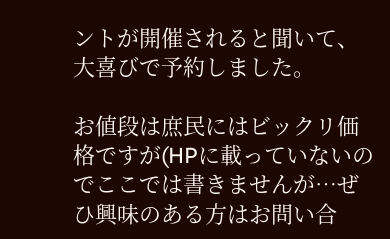ントが開催されると聞いて、大喜びで予約しました。

お値段は庶民にはビックリ価格ですが(HPに載っていないのでここでは書きませんが…ぜひ興味のある方はお問い合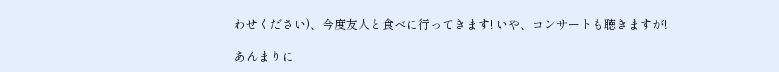わせください)、今度友人と食べに行ってきます! いや、コンサートも聴きますが!

あんまりに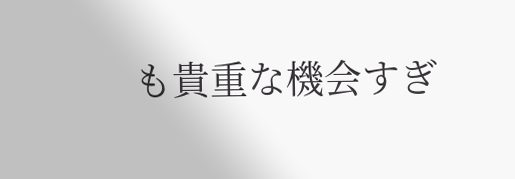も貴重な機会すぎ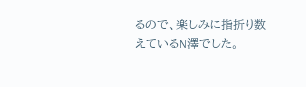るので、楽しみに指折り数えているN澤でした。